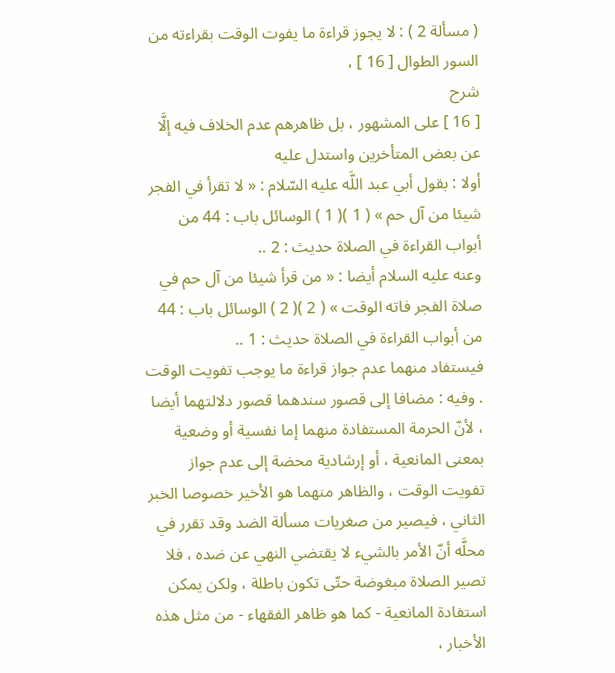( مسألة 2 ) : لا يجوز قراءة ما يفوت الوقت بقراءته من السور الطوال [ 16 ] ،
شرح
[ 16 ] على المشهور ، بل ظاهرهم عدم الخلاف فيه إلَّا عن بعض المتأخرين واستدل عليه
أولا : بقول أبي عبد اللَّه عليه السّلام : « لا تقرأ في الفجر شيئا من آل حم » ( 1 )( 1 ) الوسائل باب : 44 من أبواب القراءة في الصلاة حديث : 2 ..
وعنه عليه السلام أيضا : « من قرأ شيئا من آل حم في صلاة الفجر فاته الوقت » ( 2 )( 2 ) الوسائل باب : 44 من أبواب القراءة في الصلاة حديث : 1 ..
فيستفاد منهما عدم جواز قراءة ما يوجب تفويت الوقت . وفيه : مضافا إلى قصور سندهما قصور دلالتهما أيضا ، لأنّ الحرمة المستفادة منهما إما نفسية أو وضعية بمعنى المانعية ، أو إرشادية محضة إلى عدم جواز تفويت الوقت ، والظاهر منهما هو الأخير خصوصا الخبر الثاني ، فيصير من صغريات مسألة الضد وقد تقرر في محلَّه أنّ الأمر بالشيء لا يقتضي النهي عن ضده ، فلا تصير الصلاة مبغوضة حتّى تكون باطلة ، ولكن يمكن استفادة المانعية - كما هو ظاهر الفقهاء - من مثل هذه الأخبار ،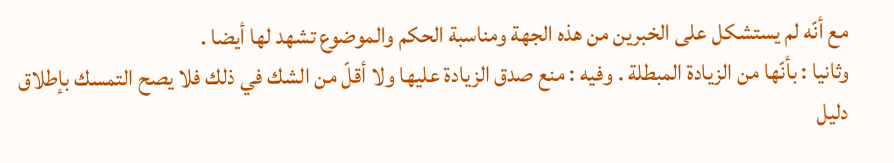مع أنّه لم يستشكل على الخبرين من هذه الجهة ومناسبة الحكم والموضوع تشهد لها أيضا .
وثانيا : بأنّها من الزيادة المبطلة . وفيه : منع صدق الزيادة عليها ولا أقلّ من الشك في ذلك فلا يصح التمسك بإطلاق دليل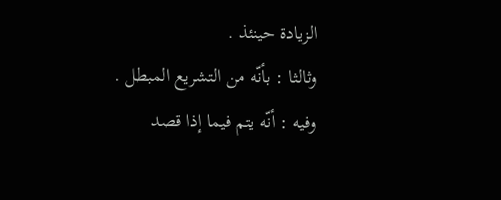الزيادة حينئذ .
وثالثا : بأنّه من التشريع المبطل . وفيه : أنّه يتم فيما إذا قصد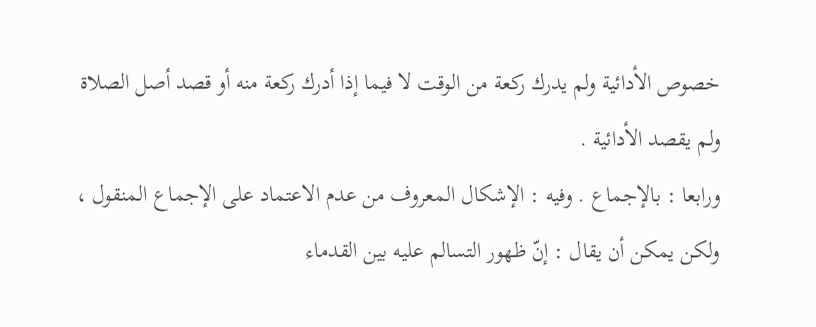خصوص الأدائية ولم يدرك ركعة من الوقت لا فيما إذا أدرك ركعة منه أو قصد أصل الصلاة ولم يقصد الأدائية .
ورابعا : بالإجماع . وفيه : الإشكال المعروف من عدم الاعتماد على الإجماع المنقول ، ولكن يمكن أن يقال : إنّ ظهور التسالم عليه بين القدماء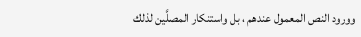وورود النص المعمول عندهم ، بل واستنكار المصلَّين لذلك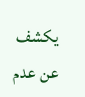يكشف عن عدم